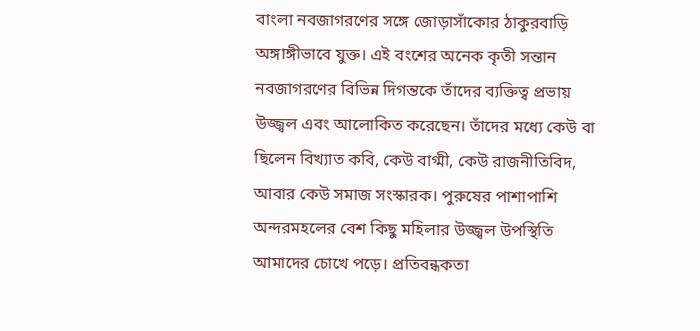বাংলা নবজাগরণের সঙ্গে জোড়াসাঁকোর ঠাকুরবাড়ি অঙ্গাঙ্গীভাবে যুক্ত। এই বংশের অনেক কৃতী সন্তান নবজাগরণের বিভিন্ন দিগন্তকে তাঁদের ব্যক্তিত্ব প্রভায় উজ্জ্বল এবং আলোকিত করেছেন। তাঁদের মধ্যে কেউ বা ছিলেন বিখ্যাত কবি, কেউ বাগ্মী, কেউ রাজনীতিবিদ, আবার কেউ সমাজ সংস্কারক। পুরুষের পাশাপাশি অন্দরমহলের বেশ কিছু মহিলার উজ্জ্বল উপস্থিতি আমাদের চোখে পড়ে। প্রতিবন্ধকতা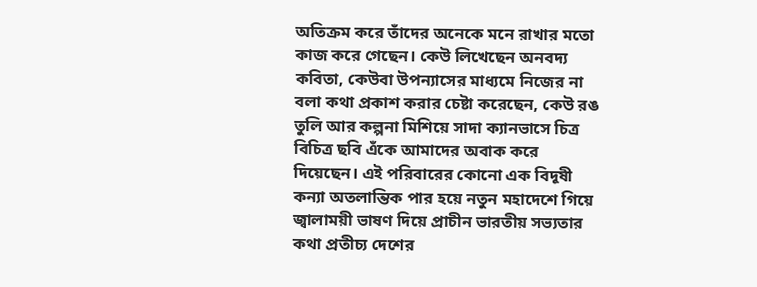অতিক্রম করে তাঁদের অনেকে মনে রাখার মতো কাজ করে গেছেন। কেউ লিখেছেন অনবদ্য কবিতা, কেউবা উপন্যাসের মাধ্যমে নিজের না বলা কথা প্রকাশ করার চেষ্টা করেছেন, কেউ রঙ তুলি আর কল্পনা মিশিয়ে সাদা ক্যানভাসে চিত্র বিচিত্র ছবি এঁকে আমাদের অবাক করে দিয়েছেন। এই পরিবারের কোনো এক বিদূষী কন্যা অতলান্তিক পার হয়ে নতুন মহাদেশে গিয়ে জ্বালাময়ী ভাষণ দিয়ে প্রাচীন ভারতীয় সভ্যতার কথা প্রতীচ্য দেশের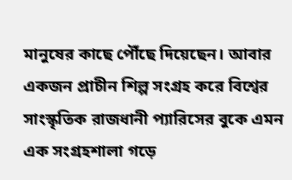মানুষের কাছে পৌঁছে দিয়েছেন। আবার একজন প্রাচীন শিল্প সংগ্রহ করে বিশ্বের সাংস্কৃতিক রাজধানী প্যারিসের বুকে এমন এক সংগ্রহশালা গড়ে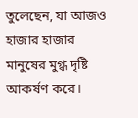তুলেছেন, যা আজও হাজার হাজার মানুষের মুগ্ধ দৃষ্টি আকর্ষণ করে।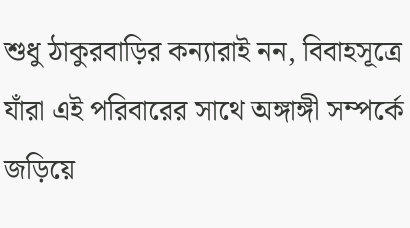শুধু ঠাকুরবাড়ির কন্যারাই নন, বিবাহসূত্রে যাঁরা এই পরিবারের সাথে অঙ্গাঙ্গী সম্পর্কে জড়িয়ে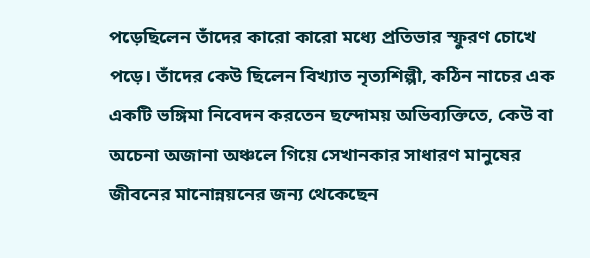পড়েছিলেন তাঁদের কারো কারো মধ্যে প্রতিভার স্ফুরণ চোখে পড়ে। তাঁদের কেউ ছিলেন বিখ্যাত নৃত্যশিল্পী, কঠিন নাচের এক একটি ভঙ্গিমা নিবেদন করতেন ছন্দোময় অভিব্যক্তিতে, কেউ বা অচেনা অজানা অঞ্চলে গিয়ে সেখানকার সাধারণ মানুষের জীবনের মানোন্নয়নের জন্য থেকেছেন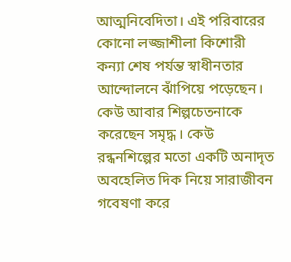আত্মনিবেদিতা। এই পরিবারের কোনো লজ্জাশীলা কিশোরী কন্যা শেষ পর্যন্ত স্বাধীনতার আন্দোলনে ঝাঁপিয়ে পড়েছেন। কেউ আবার শিল্পচেতনাকে করেছেন সমৃদ্ধ। কেউ রন্ধনশিল্পের মতো একটি অনাদৃত অবহেলিত দিক নিয়ে সারাজীবন গবেষণা করে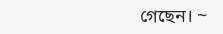গেছেন। ~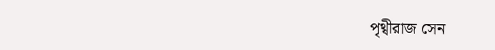পৃথ্বীরাজ সেন